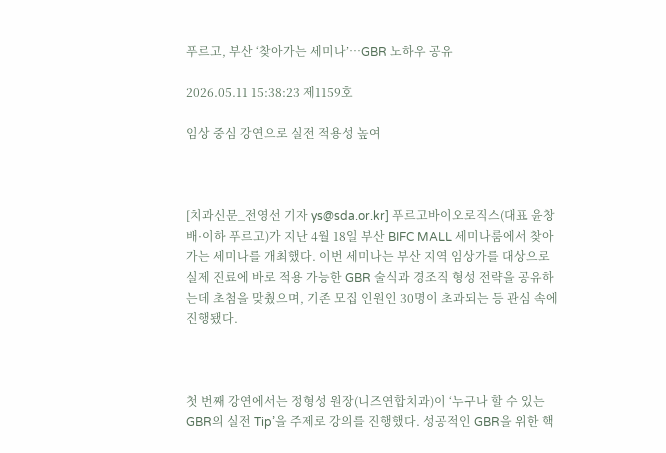푸르고, 부산 ‘찾아가는 세미나’…GBR 노하우 공유

2026.05.11 15:38:23 제1159호

임상 중심 강연으로 실전 적용성 높여



[치과신문_전영선 기자 ys@sda.or.kr] 푸르고바이오로직스(대표 윤창배·이하 푸르고)가 지난 4월 18일 부산 BIFC MALL 세미나룸에서 찾아가는 세미나를 개최했다. 이번 세미나는 부산 지역 임상가를 대상으로 실제 진료에 바로 적용 가능한 GBR 술식과 경조직 형성 전략을 공유하는데 초첨을 맞췄으며, 기존 모집 인원인 30명이 초과되는 등 관심 속에 진행됐다.



첫 번째 강연에서는 정형성 원장(니즈연합치과)이 ‘누구나 할 수 있는 GBR의 실전 Tip’을 주제로 강의를 진행했다. 성공적인 GBR을 위한 핵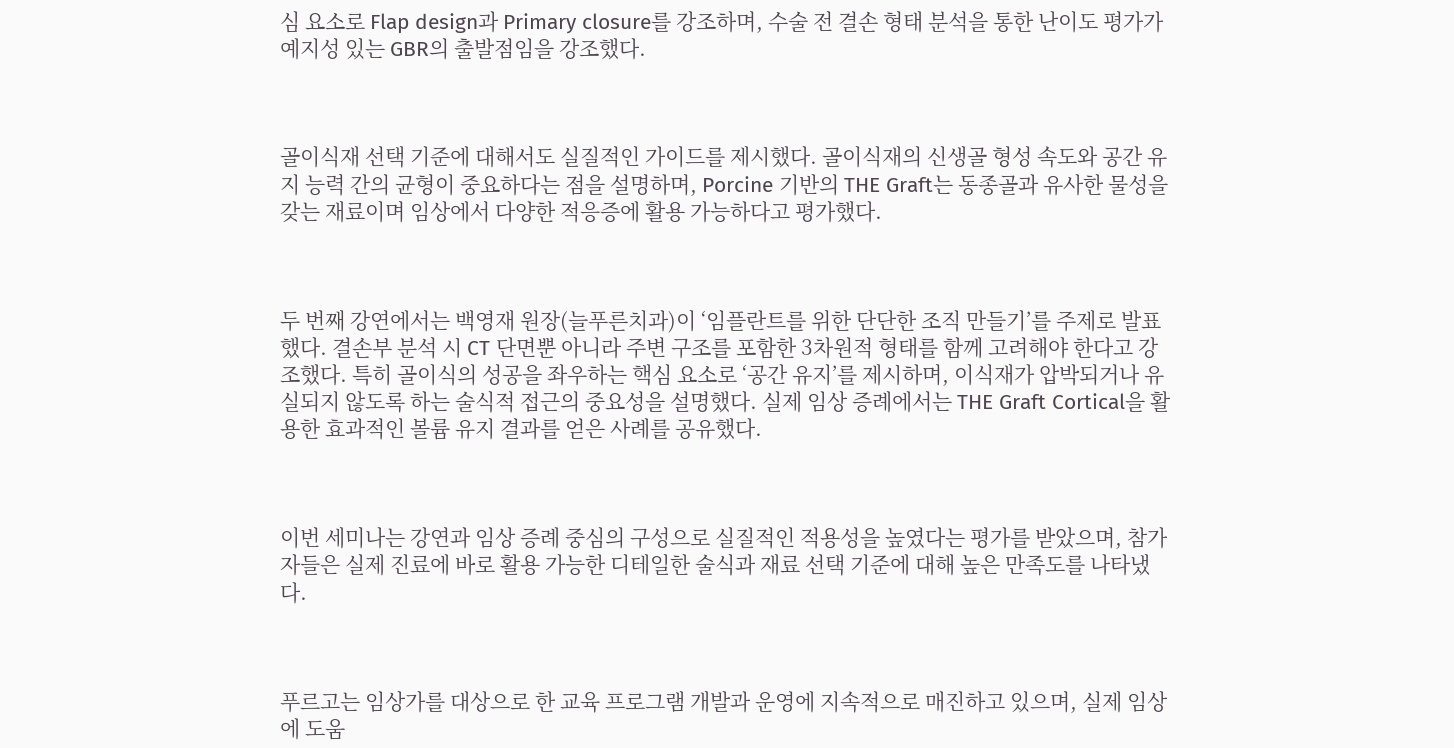심 요소로 Flap design과 Primary closure를 강조하며, 수술 전 결손 형태 분석을 통한 난이도 평가가 예지성 있는 GBR의 출발점임을 강조했다.



골이식재 선택 기준에 대해서도 실질적인 가이드를 제시했다. 골이식재의 신생골 형성 속도와 공간 유지 능력 간의 균형이 중요하다는 점을 설명하며, Porcine 기반의 THE Graft는 동종골과 유사한 물성을 갖는 재료이며 임상에서 다양한 적응증에 활용 가능하다고 평가했다.



두 번째 강연에서는 백영재 원장(늘푸른치과)이 ‘임플란트를 위한 단단한 조직 만들기’를 주제로 발표했다. 결손부 분석 시 CT 단면뿐 아니라 주변 구조를 포함한 3차원적 형태를 함께 고려해야 한다고 강조했다. 특히 골이식의 성공을 좌우하는 핵심 요소로 ‘공간 유지’를 제시하며, 이식재가 압박되거나 유실되지 않도록 하는 술식적 접근의 중요성을 설명했다. 실제 임상 증례에서는 THE Graft Cortical을 활용한 효과적인 볼륨 유지 결과를 얻은 사례를 공유했다.



이번 세미나는 강연과 임상 증례 중심의 구성으로 실질적인 적용성을 높였다는 평가를 받았으며, 참가자들은 실제 진료에 바로 활용 가능한 디테일한 술식과 재료 선택 기준에 대해 높은 만족도를 나타냈다.



푸르고는 임상가를 대상으로 한 교육 프로그램 개발과 운영에 지속적으로 매진하고 있으며, 실제 임상에 도움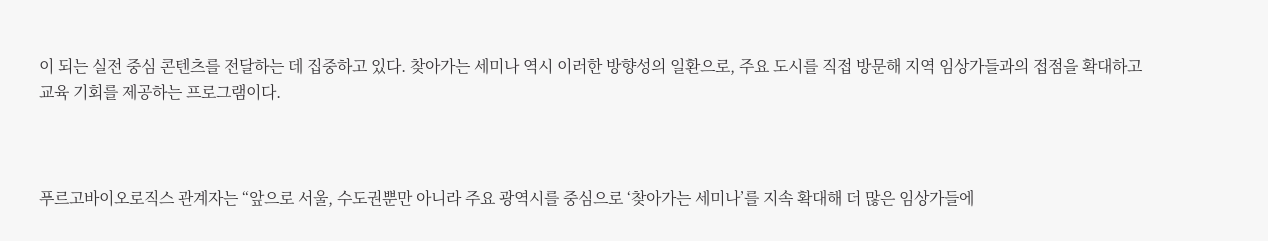이 되는 실전 중심 콘텐츠를 전달하는 데 집중하고 있다. 찾아가는 세미나 역시 이러한 방향성의 일환으로, 주요 도시를 직접 방문해 지역 임상가들과의 접점을 확대하고 교육 기회를 제공하는 프로그램이다.



푸르고바이오로직스 관계자는 “앞으로 서울, 수도권뿐만 아니라 주요 광역시를 중심으로 ‘찾아가는 세미나’를 지속 확대해 더 많은 임상가들에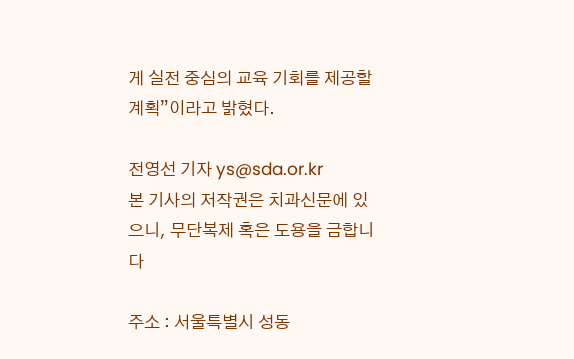게 실전 중심의 교육 기회를 제공할 계획”이라고 밝혔다.

전영선 기자 ys@sda.or.kr
본 기사의 저작권은 치과신문에 있으니, 무단복제 혹은 도용을 금합니다

주소 : 서울특별시 성동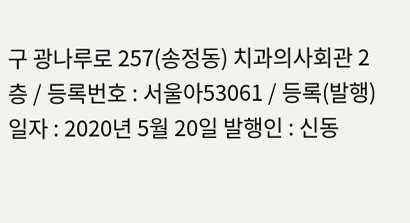구 광나루로 257(송정동) 치과의사회관 2층 / 등록번호 : 서울아53061 / 등록(발행)일자 : 2020년 5월 20일 발행인 : 신동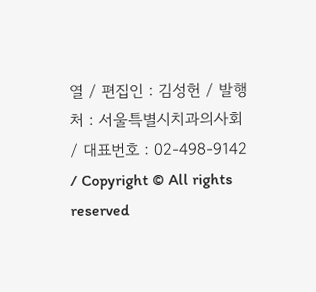열 / 편집인 : 김성헌 / 발행처 : 서울특별시치과의사회 / 대표번호 : 02-498-9142 / Copyright © All rights reserved